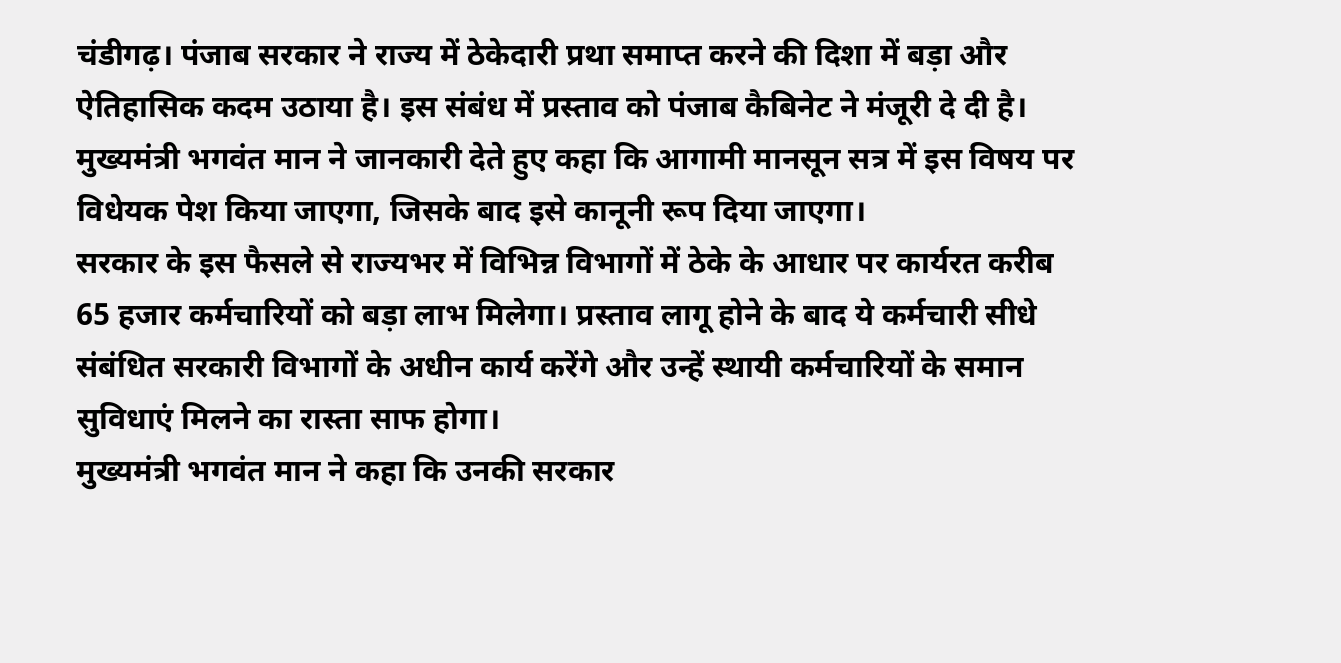चंडीगढ़। पंजाब सरकार ने राज्य में ठेकेदारी प्रथा समाप्त करने की दिशा में बड़ा और ऐतिहासिक कदम उठाया है। इस संबंध में प्रस्ताव को पंजाब कैबिनेट ने मंजूरी दे दी है। मुख्यमंत्री भगवंत मान ने जानकारी देते हुए कहा कि आगामी मानसून सत्र में इस विषय पर विधेयक पेश किया जाएगा, जिसके बाद इसे कानूनी रूप दिया जाएगा।
सरकार के इस फैसले से राज्यभर में विभिन्न विभागों में ठेके के आधार पर कार्यरत करीब 65 हजार कर्मचारियों को बड़ा लाभ मिलेगा। प्रस्ताव लागू होने के बाद ये कर्मचारी सीधे संबंधित सरकारी विभागों के अधीन कार्य करेंगे और उन्हें स्थायी कर्मचारियों के समान सुविधाएं मिलने का रास्ता साफ होगा।
मुख्यमंत्री भगवंत मान ने कहा कि उनकी सरकार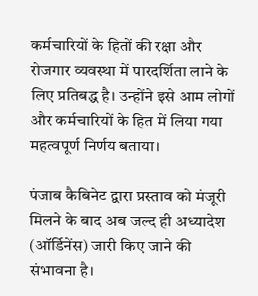कर्मचारियों के हितों की रक्षा और रोजगार व्यवस्था में पारदर्शिता लाने के लिए प्रतिबद्ध है। उन्होंने इसे आम लोगों और कर्मचारियों के हित में लिया गया महत्वपूर्ण निर्णय बताया।

पंजाब कैबिनेट द्वारा प्रस्ताव को मंजूरी मिलने के बाद अब जल्द ही अध्यादेश (ऑर्डिनेंस) जारी किए जाने की संभावना है।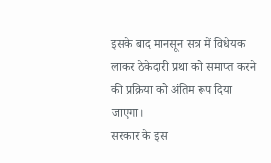इसके बाद मानसून सत्र में विधेयक लाकर ठेकेदारी प्रथा को समाप्त करने की प्रक्रिया को अंतिम रूप दिया जाएगा।
सरकार के इस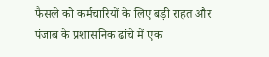फैसले को कर्मचारियों के लिए बड़ी राहत और पंजाब के प्रशासनिक ढांचे में एक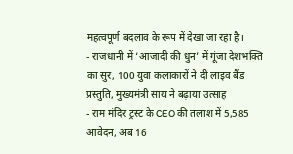महत्वपूर्ण बदलाव के रूप में देखा जा रहा है।
- राजधानी में ‘आजादी की धुन’ में गूंजा देशभक्ति का सुर, 100 युवा कलाकारों ने दी लाइव बैंड प्रस्तुति, मुख्यमंत्री साय ने बढ़ाया उत्साह
- राम मंदिर ट्रस्ट के CEO की तलाश में 5,585 आवेदन, अब 16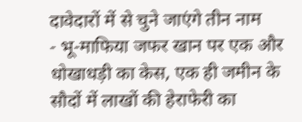दावेदारों में से चुने जाएंगे तीन नाम
- भू-माफिया जफर खान पर एक और धोखाधड़ी का केस, एक ही जमीन के सौदों में लाखों की हेराफेरी का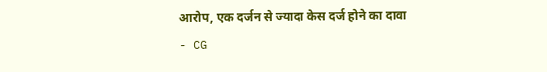आरोप, एक दर्जन से ज्यादा केस दर्ज होने का दावा
- CG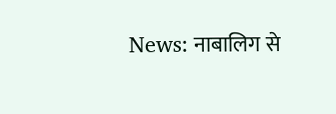News: नाबालिग से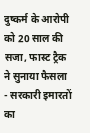दुष्कर्म के आरोपी को 20 साल की सजा, फास्ट ट्रैक ने सुनाया फैसला
- सरकारी इमारतों का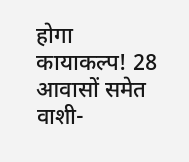होगा कायाकल्प! 28 आवासों समेत वाशी-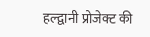हल्द्वानी प्रोजेक्ट की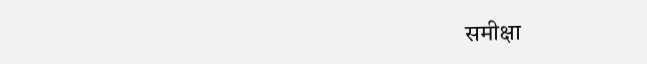समीक्षा